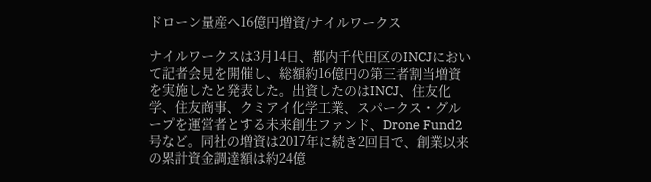ドローン量産へ16億円増資/ナイルワークス

ナイルワークスは3月14日、都内千代田区のINCJにおいて記者会見を開催し、総額約16億円の第三者割当増資を実施したと発表した。出資したのはINCJ、住友化学、住友商事、クミアイ化学工業、スパークス・グループを運営者とする未来創生ファンド、Drone Fund2号など。同社の増資は2017年に続き2回目で、創業以来の累計資金調達額は約24億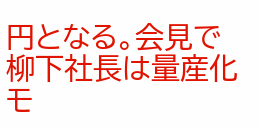円となる。会見で柳下社長は量産化モ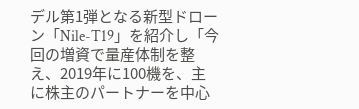デル第1弾となる新型ドローン「Nile-T19」を紹介し「今回の増資で量産体制を整え、2019年に100機を、主に株主のパートナーを中心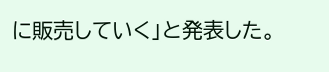に販売していく」と発表した。